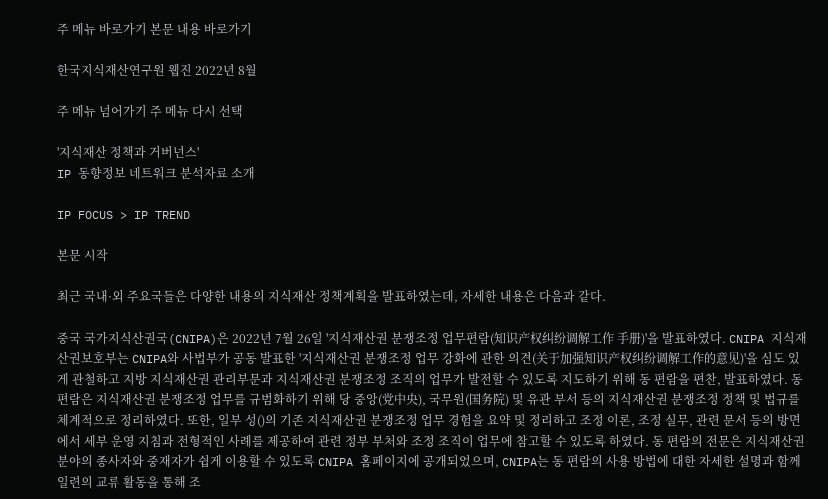주 메뉴 바로가기 본문 내용 바로가기

한국지식재산연구원 웹진 2022년 8월

주 메뉴 넘어가기 주 메뉴 다시 선택

'지식재산 정책과 거버넌스'
IP 동향정보 네트워크 분석자료 소개

IP FOCUS > IP TREND

본문 시작

최근 국내·외 주요국들은 다양한 내용의 지식재산 정책계획을 발표하였는데, 자세한 내용은 다음과 같다.

중국 국가지식산권국(CNIPA)은 2022년 7월 26일 '지식재산권 분쟁조정 업무편람(知识产权纠纷调解工作 手册)'을 발표하였다. CNIPA 지식재산권보호부는 CNIPA와 사법부가 공동 발표한 '지식재산권 분쟁조정 업무 강화에 관한 의견(关于加强知识产权纠纷调解工作的意见)'을 심도 있게 관철하고 지방 지식재산권 관리부문과 지식재산권 분쟁조정 조직의 업무가 발전할 수 있도록 지도하기 위해 동 편람을 편찬, 발표하였다. 동 편람은 지식재산권 분쟁조정 업무를 규범화하기 위해 당 중앙(党中央), 국무원(国务院) 및 유관 부서 등의 지식재산권 분쟁조정 정책 및 법규를 체계적으로 정리하였다. 또한, 일부 성()의 기존 지식재산권 분쟁조정 업무 경험을 요약 및 정리하고 조정 이론, 조정 실무, 관련 문서 등의 방면에서 세부 운영 지침과 전형적인 사례를 제공하여 관련 정부 부처와 조정 조직이 업무에 참고할 수 있도록 하였다. 동 편람의 전문은 지식재산권 분야의 종사자와 중재자가 쉽게 이용할 수 있도록 CNIPA 홈페이지에 공개되었으며, CNIPA는 동 편람의 사용 방법에 대한 자세한 설명과 함께 일련의 교류 활동을 통해 조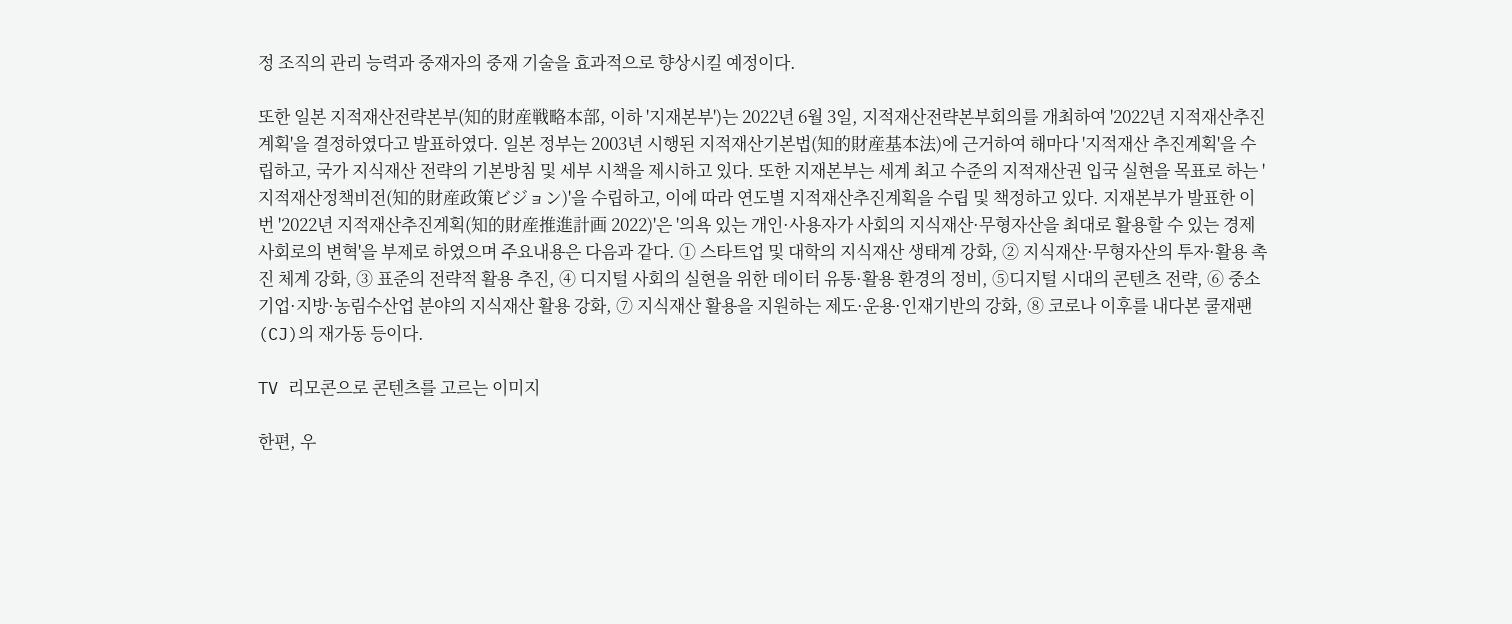정 조직의 관리 능력과 중재자의 중재 기술을 효과적으로 향상시킬 예정이다.

또한 일본 지적재산전략본부(知的財産戦略本部, 이하 '지재본부')는 2022년 6월 3일, 지적재산전략본부회의를 개최하여 '2022년 지적재산추진계획'을 결정하였다고 발표하였다. 일본 정부는 2003년 시행된 지적재산기본법(知的財産基本法)에 근거하여 해마다 '지적재산 추진계획'을 수립하고, 국가 지식재산 전략의 기본방침 및 세부 시책을 제시하고 있다. 또한 지재본부는 세계 최고 수준의 지적재산권 입국 실현을 목표로 하는 '지적재산정책비전(知的財産政策ビジョン)'을 수립하고, 이에 따라 연도별 지적재산추진계획을 수립 및 책정하고 있다. 지재본부가 발표한 이번 '2022년 지적재산추진계획(知的財産推進計画 2022)'은 '의욕 있는 개인·사용자가 사회의 지식재산·무형자산을 최대로 활용할 수 있는 경제사회로의 변혁'을 부제로 하였으며 주요내용은 다음과 같다. ① 스타트업 및 대학의 지식재산 생태계 강화, ② 지식재산·무형자산의 투자·활용 촉진 체계 강화, ③ 표준의 전략적 활용 추진, ④ 디지털 사회의 실현을 위한 데이터 유통·활용 환경의 정비, ⑤디지털 시대의 콘텐츠 전략, ⑥ 중소기업·지방·농림수산업 분야의 지식재산 활용 강화, ⑦ 지식재산 활용을 지원하는 제도·운용·인재기반의 강화, ⑧ 코로나 이후를 내다본 쿨재팬(CJ)의 재가동 등이다.

TV 리모콘으로 콘텐츠를 고르는 이미지

한편, 우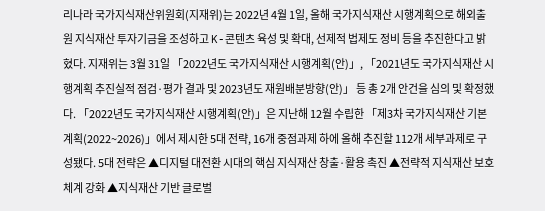리나라 국가지식재산위원회(지재위)는 2022년 4월 1일, 올해 국가지식재산 시행계획으로 해외출원 지식재산 투자기금을 조성하고 K-콘텐츠 육성 및 확대, 선제적 법제도 정비 등을 추진한다고 밝혔다. 지재위는 3월 31일 「2022년도 국가지식재산 시행계획(안)」, 「2021년도 국가지식재산 시행계획 추진실적 점검·평가 결과 및 2023년도 재원배분방향(안)」 등 총 2개 안건을 심의 및 확정했다. 「2022년도 국가지식재산 시행계획(안)」은 지난해 12월 수립한 「제3차 국가지식재산 기본계획(2022~2026)」에서 제시한 5대 전략, 16개 중점과제 하에 올해 추진할 112개 세부과제로 구성됐다. 5대 전략은 ▲디지털 대전환 시대의 핵심 지식재산 창출·활용 촉진 ▲전략적 지식재산 보호체계 강화 ▲지식재산 기반 글로벌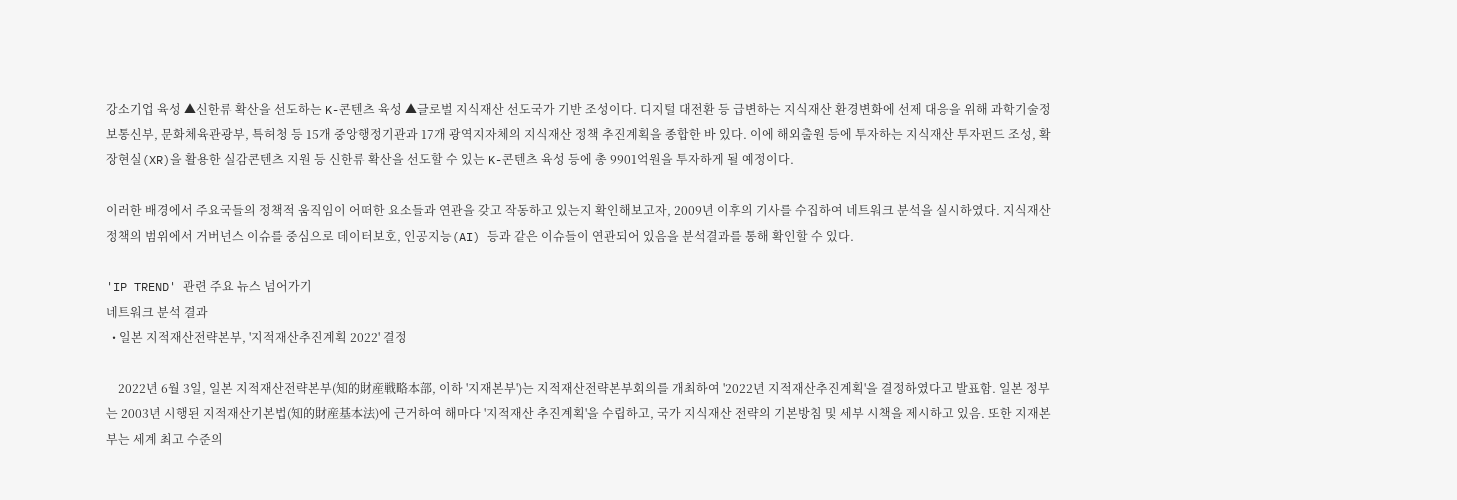강소기업 육성 ▲신한류 확산을 선도하는 K-콘텐츠 육성 ▲글로벌 지식재산 선도국가 기반 조성이다. 디지털 대전환 등 급변하는 지식재산 환경변화에 선제 대응을 위해 과학기술정보통신부, 문화체육관광부, 특허청 등 15개 중앙행정기관과 17개 광역지자체의 지식재산 정책 추진계획을 종합한 바 있다. 이에 해외출원 등에 투자하는 지식재산 투자펀드 조성, 확장현실(XR)을 활용한 실감콘텐츠 지원 등 신한류 확산을 선도할 수 있는 K-콘텐츠 육성 등에 총 9901억원을 투자하게 될 예정이다.

이러한 배경에서 주요국들의 정책적 움직임이 어떠한 요소들과 연관을 갖고 작동하고 있는지 확인해보고자, 2009년 이후의 기사를 수집하여 네트워크 분석을 실시하였다. 지식재산 정책의 범위에서 거버넌스 이슈를 중심으로 데이터보호, 인공지능(AI) 등과 같은 이슈들이 연관되어 있음을 분석결과를 통해 확인할 수 있다.

'IP TREND' 관련 주요 뉴스 넘어가기
네트워크 분석 결과
  • 일본 지적재산전략본부, '지적재산추진계획 2022' 결정

    2022년 6월 3일, 일본 지적재산전략본부(知的財産戦略本部, 이하 '지재본부')는 지적재산전략본부회의를 개최하여 '2022년 지적재산추진계획'을 결정하였다고 발표함. 일본 정부는 2003년 시행된 지적재산기본법(知的財産基本法)에 근거하여 해마다 '지적재산 추진계획'을 수립하고, 국가 지식재산 전략의 기본방침 및 세부 시책을 제시하고 있음. 또한 지재본부는 세계 최고 수준의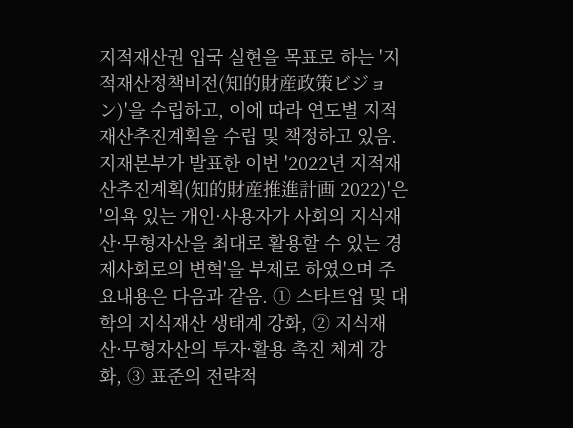지적재산권 입국 실현을 목표로 하는 '지적재산정책비전(知的財産政策ビジョン)'을 수립하고, 이에 따라 연도별 지적재산추진계획을 수립 및 책정하고 있음. 지재본부가 발표한 이번 '2022년 지적재산추진계획(知的財産推進計画 2022)'은 '의욕 있는 개인·사용자가 사회의 지식재산·무형자산을 최대로 활용할 수 있는 경제사회로의 변혁'을 부제로 하였으며 주요내용은 다음과 같음. ① 스타트업 및 대학의 지식재산 생태계 강화, ② 지식재산·무형자산의 투자·활용 촉진 체계 강화, ③ 표준의 전략적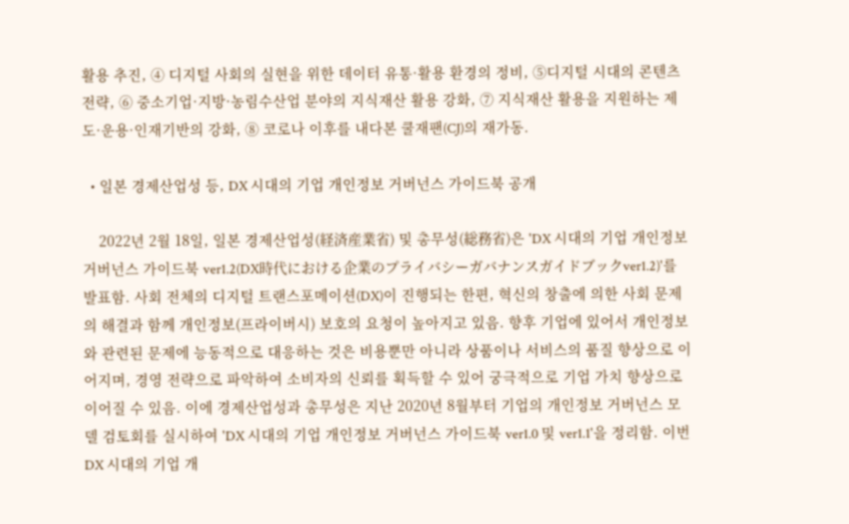활용 추진, ④ 디지털 사회의 실현을 위한 데이터 유통·활용 환경의 정비, ⑤디지털 시대의 콘텐츠 전략, ⑥ 중소기업·지방·농림수산업 분야의 지식재산 활용 강화, ⑦ 지식재산 활용을 지원하는 제도·운용·인재기반의 강화, ⑧ 코로나 이후를 내다본 쿨재팬(CJ)의 재가동.

  • 일본 경제산업성 등, DX 시대의 기업 개인정보 거버넌스 가이드북 공개

    2022년 2월 18일, 일본 경제산업성(経済産業省) 및 총무성(総務省)은 'DX 시대의 기업 개인정보 거버넌스 가이드북 ver1.2(DX時代における企業のプライバシーガバナンスガイドブックver1.2)'를 발표함. 사회 전체의 디지털 트랜스포메이션(DX)이 진행되는 한편, 혁신의 창출에 의한 사회 문제의 해결과 함께 개인정보(프라이버시) 보호의 요청이 높아지고 있음. 향후 기업에 있어서 개인정보와 관련된 문제에 능동적으로 대응하는 것은 비용뿐만 아니라 상품이나 서비스의 품질 향상으로 이어지며, 경영 전략으로 파악하여 소비자의 신뢰를 획득할 수 있어 궁극적으로 기업 가치 향상으로 이어질 수 있음. 이에 경제산업성과 총무성은 지난 2020년 8월부터 기업의 개인정보 거버넌스 모델 검토회를 실시하여 'DX 시대의 기업 개인정보 거버넌스 가이드북 ver1.0 및 ver1.1'을 정리함. 이번 DX 시대의 기업 개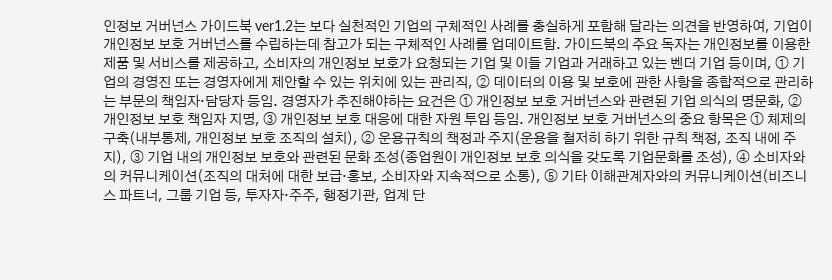인정보 거버넌스 가이드북 ver1.2는 보다 실천적인 기업의 구체적인 사례를 충실하게 포함해 달라는 의견을 반영하여, 기업이 개인정보 보호 거버넌스를 수립하는데 참고가 되는 구체적인 사례를 업데이트함. 가이드북의 주요 독자는 개인정보를 이용한 제품 및 서비스를 제공하고, 소비자의 개인정보 보호가 요청되는 기업 및 이들 기업과 거래하고 있는 벤더 기업 등이며, ① 기업의 경영진 또는 경영자에게 제안할 수 있는 위치에 있는 관리직, ② 데이터의 이용 및 보호에 관한 사항을 종합적으로 관리하는 부문의 책임자·담당자 등임. 경영자가 추진해야하는 요건은 ① 개인정보 보호 거버넌스와 관련된 기업 의식의 명문화, ② 개인정보 보호 책임자 지명, ③ 개인정보 보호 대응에 대한 자원 투입 등임. 개인정보 보호 거버넌스의 중요 항목은 ① 체제의 구축(내부통제, 개인정보 보호 조직의 설치), ② 운용규칙의 책정과 주지(운용을 철저히 하기 위한 규칙 책정, 조직 내에 주지), ③ 기업 내의 개인정보 보호와 관련된 문화 조성(종업원이 개인정보 보호 의식을 갖도록 기업문화를 조성), ④ 소비자와의 커뮤니케이션(조직의 대처에 대한 보급·홍보, 소비자와 지속적으로 소통), ⑤ 기타 이해관계자와의 커뮤니케이션(비즈니스 파트너, 그룹 기업 등, 투자자·주주, 행정기관, 업계 단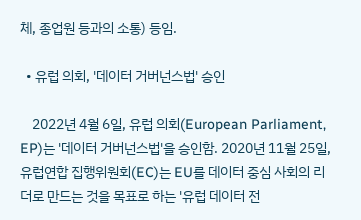체, 종업원 등과의 소통) 등임.

  • 유럽 의회, '데이터 거버넌스법' 승인

    2022년 4월 6일, 유럽 의회(European Parliament, EP)는 '데이터 거버넌스법'을 승인함. 2020년 11월 25일, 유럽연합 집행위원회(EC)는 EU를 데이터 중심 사회의 리더로 만드는 것을 목표로 하는 '유럽 데이터 전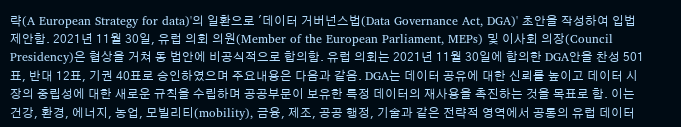략(A European Strategy for data)'의 일환으로 '데이터 거버넌스법(Data Governance Act, DGA)' 초안을 작성하여 입법 제안함. 2021년 11월 30일, 유럽 의회 의원(Member of the European Parliament, MEPs) 및 이사회 의장(Council Presidency)은 협상을 거쳐 동 법안에 비공식적으로 합의함. 유럽 의회는 2021년 11월 30일에 합의한 DGA안을 찬성 501표, 반대 12표, 기권 40표로 승인하였으며 주요내용은 다음과 같음. DGA는 데이터 공유에 대한 신뢰를 높이고 데이터 시장의 중립성에 대한 새로운 규칙을 수립하며 공공부문이 보유한 특정 데이터의 재사용을 촉진하는 것을 목표로 함. 이는 건강, 환경, 에너지, 농업, 모빌리티(mobility), 금융, 제조, 공공 행정, 기술과 같은 전략적 영역에서 공통의 유럽 데이터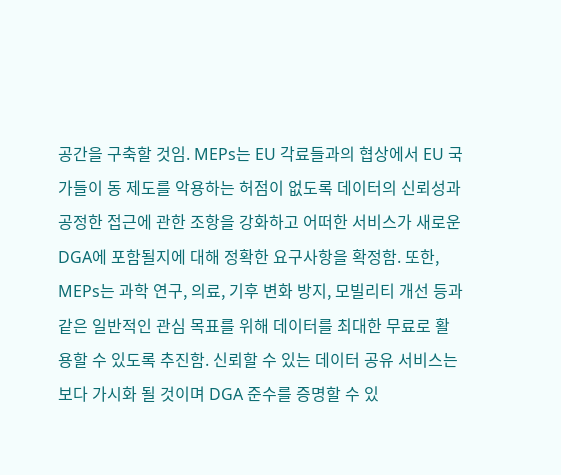공간을 구축할 것임. MEPs는 EU 각료들과의 협상에서 EU 국가들이 동 제도를 악용하는 허점이 없도록 데이터의 신뢰성과 공정한 접근에 관한 조항을 강화하고 어떠한 서비스가 새로운 DGA에 포함될지에 대해 정확한 요구사항을 확정함. 또한, MEPs는 과학 연구, 의료, 기후 변화 방지, 모빌리티 개선 등과 같은 일반적인 관심 목표를 위해 데이터를 최대한 무료로 활용할 수 있도록 추진함. 신뢰할 수 있는 데이터 공유 서비스는 보다 가시화 될 것이며 DGA 준수를 증명할 수 있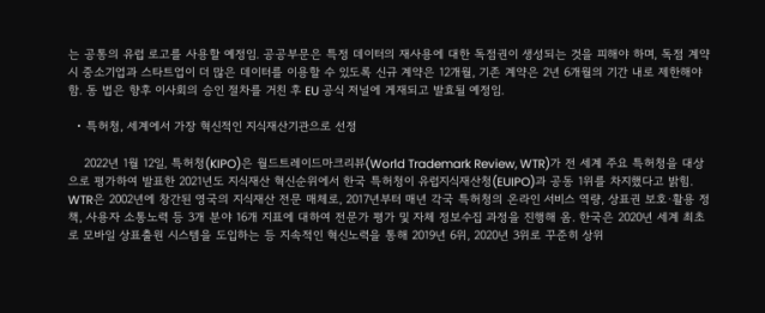는 공통의 유럽 로고를 사용할 예정임. 공공부문은 특정 데이터의 재사용에 대한 독점권이 생성되는 것을 피해야 하며, 독점 계약시 중소기업과 스타트업이 더 많은 데이터를 이용할 수 있도록 신규 계약은 12개월, 기존 계약은 2년 6개월의 기간 내로 제한해야 함. 동 법은 향후 이사회의 승인 절차를 거친 후 EU 공식 저널에 게재되고 발효될 예정임.

  • 특허청, 세계에서 가장 혁신적인 지식재산기관으로 선정

    2022년 1월 12일, 특허청(KIPO)은 월드트레이드마크리뷰(World Trademark Review, WTR)가 전 세계 주요 특허청을 대상으로 평가하여 발표한 2021년도 지식재산 혁신순위에서 한국 특허청이 유럽지식재산청(EUIPO)과 공동 1위를 차지했다고 밝힘. WTR은 2002년에 창간된 영국의 지식재산 전문 매체로, 2017년부터 매년 각국 특허청의 온라인 서비스 역량, 상표권 보호·활용 정책, 사용자 소통노력 등 3개 분야 16개 지표에 대하여 전문가 평가 및 자체 정보수집 과정을 진행해 옴. 한국은 2020년 세계 최초로 모바일 상표출원 시스템을 도입하는 등 지속적인 혁신노력을 통해 2019년 6위, 2020년 3위로 꾸준히 상위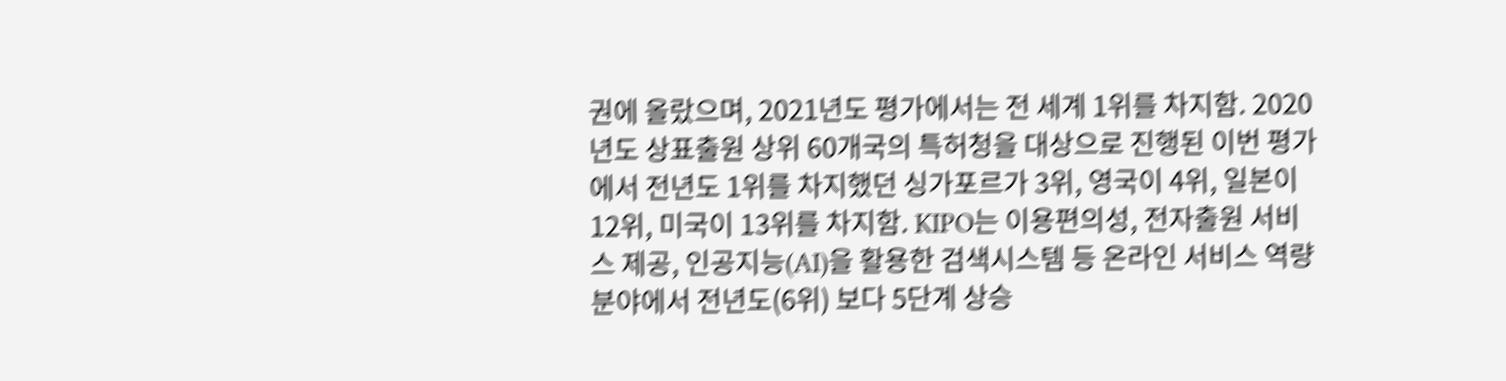권에 올랐으며, 2021년도 평가에서는 전 세계 1위를 차지함. 2020년도 상표출원 상위 60개국의 특허청을 대상으로 진행된 이번 평가에서 전년도 1위를 차지했던 싱가포르가 3위, 영국이 4위, 일본이 12위, 미국이 13위를 차지함. KIPO는 이용편의성, 전자출원 서비스 제공, 인공지능(AI)을 활용한 검색시스템 등 온라인 서비스 역량 분야에서 전년도(6위) 보다 5단계 상승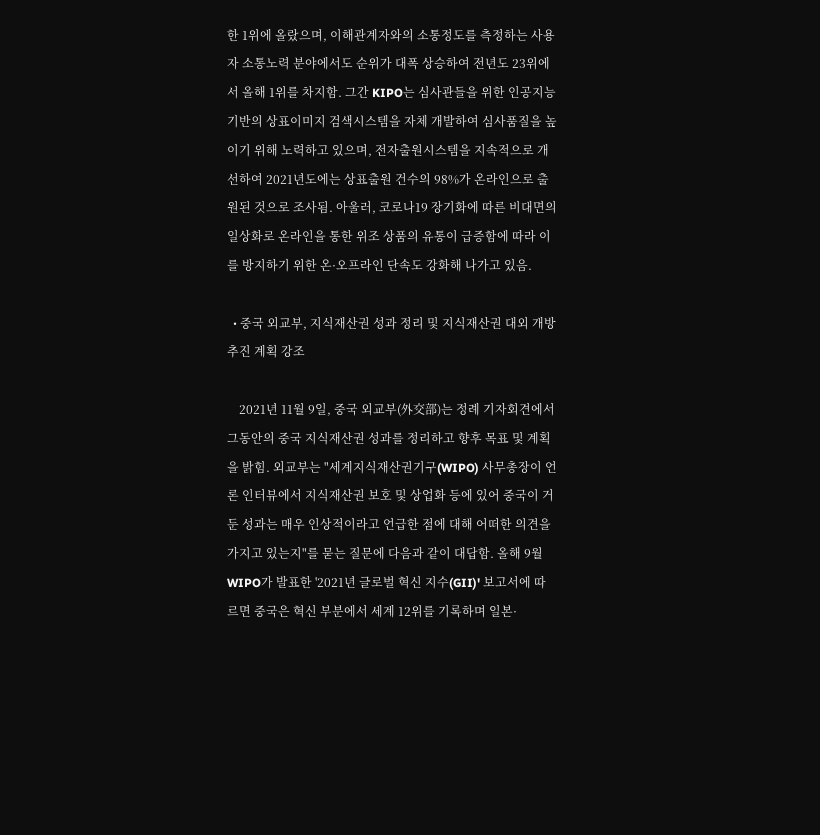한 1위에 올랐으며, 이해관계자와의 소통정도를 측정하는 사용자 소통노력 분야에서도 순위가 대폭 상승하여 전년도 23위에서 올해 1위를 차지함. 그간 KIPO는 심사관들을 위한 인공지능 기반의 상표이미지 검색시스템을 자체 개발하여 심사품질을 높이기 위해 노력하고 있으며, 전자출원시스템을 지속적으로 개선하여 2021년도에는 상표출원 건수의 98%가 온라인으로 출원된 것으로 조사됨. 아울러, 코로나19 장기화에 따른 비대면의 일상화로 온라인을 통한 위조 상품의 유통이 급증함에 따라 이를 방지하기 위한 온·오프라인 단속도 강화해 나가고 있음.

  • 중국 외교부, 지식재산권 성과 정리 및 지식재산권 대외 개방 추진 계획 강조

    2021년 11월 9일, 중국 외교부(外交部)는 정례 기자회견에서 그동안의 중국 지식재산권 성과를 정리하고 향후 목표 및 계획을 밝힘. 외교부는 "세계지식재산권기구(WIPO) 사무총장이 언론 인터뷰에서 지식재산권 보호 및 상업화 등에 있어 중국이 거둔 성과는 매우 인상적이라고 언급한 점에 대해 어떠한 의견을 가지고 있는지"를 묻는 질문에 다음과 같이 대답함. 올해 9월 WIPO가 발표한 '2021년 글로벌 혁신 지수(GII)' 보고서에 따르면 중국은 혁신 부분에서 세계 12위를 기록하며 일본·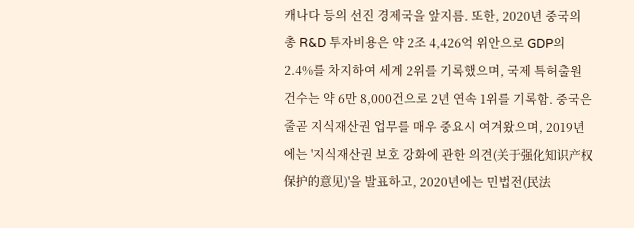캐나다 등의 선진 경제국을 앞지름. 또한, 2020년 중국의 총 R&D 투자비용은 약 2조 4,426억 위안으로 GDP의 2.4%를 차지하여 세계 2위를 기록했으며, 국제 특허출원 건수는 약 6만 8,000건으로 2년 연속 1위를 기록함. 중국은 줄곧 지식재산권 업무를 매우 중요시 여겨왔으며, 2019년에는 '지식재산권 보호 강화에 관한 의견(关于强化知识产权保护的意见)'을 발표하고, 2020년에는 민법전(民法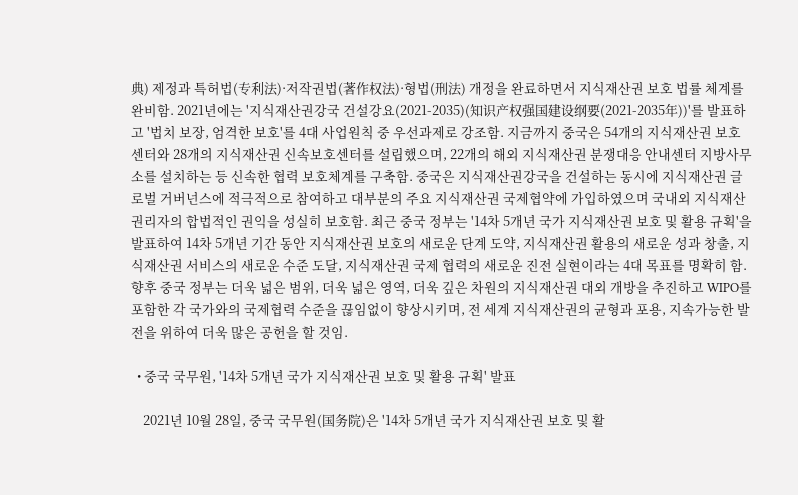典) 제정과 특허법(专利法)·저작권법(著作权法)·형법(刑法) 개정을 완료하면서 지식재산권 보호 법률 체계를 완비함. 2021년에는 '지식재산권강국 건설강요(2021-2035)(知识产权强国建设纲要(2021-2035年))'를 발표하고 '법치 보장, 엄격한 보호'를 4대 사업원칙 중 우선과제로 강조함. 지금까지 중국은 54개의 지식재산권 보호센터와 28개의 지식재산권 신속보호센터를 설립했으며, 22개의 해외 지식재산권 분쟁대응 안내센터 지방사무소를 설치하는 등 신속한 협력 보호체계를 구축함. 중국은 지식재산권강국을 건설하는 동시에 지식재산권 글로벌 거버넌스에 적극적으로 참여하고 대부분의 주요 지식재산권 국제협약에 가입하였으며 국내외 지식재산 권리자의 합법적인 권익을 성실히 보호함. 최근 중국 정부는 '14차 5개년 국가 지식재산권 보호 및 활용 규획'을 발표하여 14차 5개년 기간 동안 지식재산권 보호의 새로운 단계 도약, 지식재산권 활용의 새로운 성과 창출, 지식재산권 서비스의 새로운 수준 도달, 지식재산권 국제 협력의 새로운 진전 실현이라는 4대 목표를 명확히 함. 향후 중국 정부는 더욱 넓은 범위, 더욱 넓은 영역, 더욱 깊은 차원의 지식재산권 대외 개방을 추진하고 WIPO를 포함한 각 국가와의 국제협력 수준을 끊임없이 향상시키며, 전 세계 지식재산권의 균형과 포용, 지속가능한 발전을 위하여 더욱 많은 공헌을 할 것임.

  • 중국 국무원, '14차 5개년 국가 지식재산권 보호 및 활용 규획' 발표

    2021년 10월 28일, 중국 국무원(国务院)은 '14차 5개년 국가 지식재산권 보호 및 활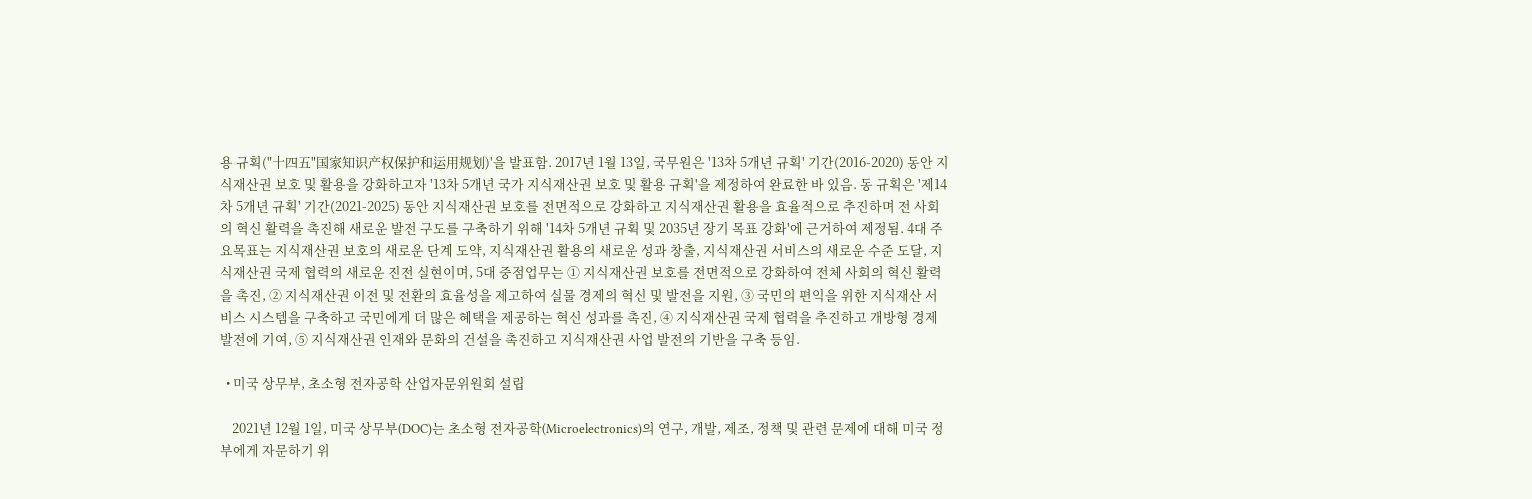용 규획("十四五"国家知识产权保护和运用规划)'을 발표함. 2017년 1월 13일, 국무원은 '13차 5개년 규획' 기간(2016-2020) 동안 지식재산권 보호 및 활용을 강화하고자 '13차 5개년 국가 지식재산권 보호 및 활용 규획'을 제정하여 완료한 바 있음. 동 규획은 '제14차 5개년 규획' 기간(2021-2025) 동안 지식재산권 보호를 전면적으로 강화하고 지식재산권 활용을 효율적으로 추진하며 전 사회의 혁신 활력을 촉진해 새로운 발전 구도를 구축하기 위해 '14차 5개년 규획 및 2035년 장기 목표 강화'에 근거하여 제정됨. 4대 주요목표는 지식재산권 보호의 새로운 단계 도약, 지식재산권 활용의 새로운 성과 창출, 지식재산권 서비스의 새로운 수준 도달, 지식재산권 국제 협력의 새로운 진전 실현이며, 5대 중점업무는 ① 지식재산권 보호를 전면적으로 강화하여 전체 사회의 혁신 활력을 촉진, ② 지식재산권 이전 및 전환의 효율성을 제고하여 실물 경제의 혁신 및 발전을 지원, ③ 국민의 편익을 위한 지식재산 서비스 시스템을 구축하고 국민에게 더 많은 혜택을 제공하는 혁신 성과를 촉진, ④ 지식재산권 국제 협력을 추진하고 개방형 경제 발전에 기여, ⑤ 지식재산권 인재와 문화의 건설을 촉진하고 지식재산권 사업 발전의 기반을 구축 등임.

  • 미국 상무부, 초소형 전자공학 산업자문위원회 설립

    2021년 12월 1일, 미국 상무부(DOC)는 초소형 전자공학(Microelectronics)의 연구, 개발, 제조, 정책 및 관련 문제에 대해 미국 정부에게 자문하기 위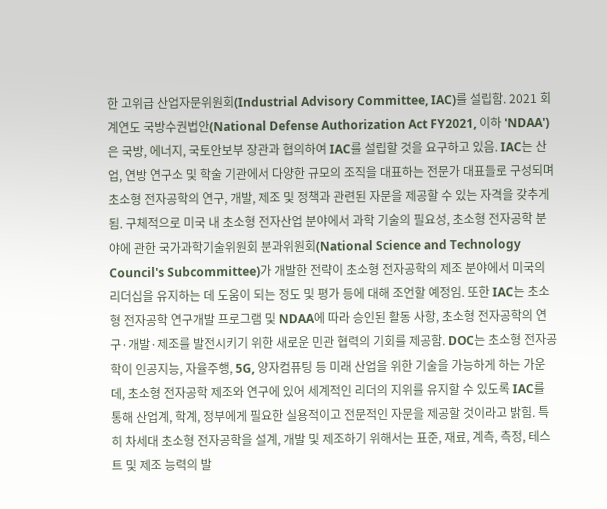한 고위급 산업자문위원회(Industrial Advisory Committee, IAC)를 설립함. 2021 회계연도 국방수권법안(National Defense Authorization Act FY2021, 이하 'NDAA')은 국방, 에너지, 국토안보부 장관과 협의하여 IAC를 설립할 것을 요구하고 있음. IAC는 산업, 연방 연구소 및 학술 기관에서 다양한 규모의 조직을 대표하는 전문가 대표들로 구성되며 초소형 전자공학의 연구, 개발, 제조 및 정책과 관련된 자문을 제공할 수 있는 자격을 갖추게 됨. 구체적으로 미국 내 초소형 전자산업 분야에서 과학 기술의 필요성, 초소형 전자공학 분야에 관한 국가과학기술위원회 분과위원회(National Science and Technology Council's Subcommittee)가 개발한 전략이 초소형 전자공학의 제조 분야에서 미국의 리더십을 유지하는 데 도움이 되는 정도 및 평가 등에 대해 조언할 예정임. 또한 IAC는 초소형 전자공학 연구개발 프로그램 및 NDAA에 따라 승인된 활동 사항, 초소형 전자공학의 연구·개발·제조를 발전시키기 위한 새로운 민관 협력의 기회를 제공함. DOC는 초소형 전자공학이 인공지능, 자율주행, 5G, 양자컴퓨팅 등 미래 산업을 위한 기술을 가능하게 하는 가운데, 초소형 전자공학 제조와 연구에 있어 세계적인 리더의 지위를 유지할 수 있도록 IAC를 통해 산업계, 학계, 정부에게 필요한 실용적이고 전문적인 자문을 제공할 것이라고 밝힘. 특히 차세대 초소형 전자공학을 설계, 개발 및 제조하기 위해서는 표준, 재료, 계측, 측정, 테스트 및 제조 능력의 발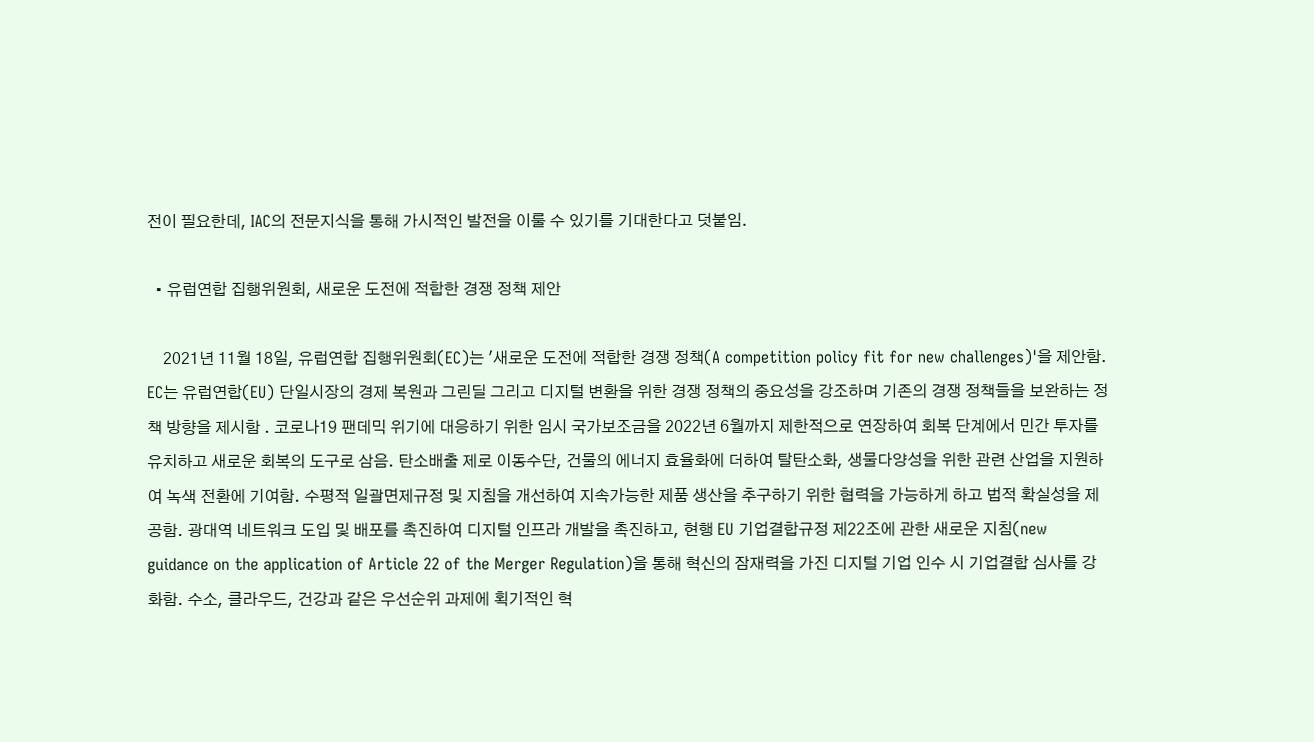전이 필요한데, IAC의 전문지식을 통해 가시적인 발전을 이룰 수 있기를 기대한다고 덧붙임.

  • 유럽연합 집행위원회, 새로운 도전에 적합한 경쟁 정책 제안

    2021년 11월 18일, 유럽연합 집행위원회(EC)는 '새로운 도전에 적합한 경쟁 정책(A competition policy fit for new challenges)'을 제안함. EC는 유럽연합(EU) 단일시장의 경제 복원과 그린딜 그리고 디지털 변환을 위한 경쟁 정책의 중요성을 강조하며 기존의 경쟁 정책들을 보완하는 정책 방향을 제시함 . 코로나19 팬데믹 위기에 대응하기 위한 임시 국가보조금을 2022년 6월까지 제한적으로 연장하여 회복 단계에서 민간 투자를 유치하고 새로운 회복의 도구로 삼음. 탄소배출 제로 이동수단, 건물의 에너지 효율화에 더하여 탈탄소화, 생물다양성을 위한 관련 산업을 지원하여 녹색 전환에 기여함. 수평적 일괄면제규정 및 지침을 개선하여 지속가능한 제품 생산을 추구하기 위한 협력을 가능하게 하고 법적 확실성을 제공함. 광대역 네트워크 도입 및 배포를 촉진하여 디지털 인프라 개발을 촉진하고, 현행 EU 기업결합규정 제22조에 관한 새로운 지침(new guidance on the application of Article 22 of the Merger Regulation)을 통해 혁신의 잠재력을 가진 디지털 기업 인수 시 기업결합 심사를 강화함. 수소, 클라우드, 건강과 같은 우선순위 과제에 획기적인 혁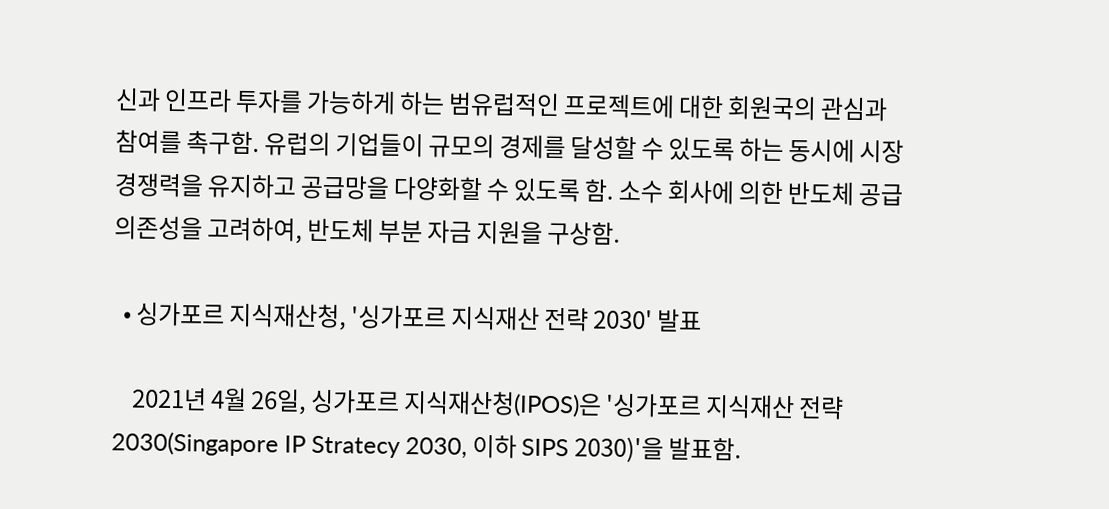신과 인프라 투자를 가능하게 하는 범유럽적인 프로젝트에 대한 회원국의 관심과 참여를 촉구함. 유럽의 기업들이 규모의 경제를 달성할 수 있도록 하는 동시에 시장 경쟁력을 유지하고 공급망을 다양화할 수 있도록 함. 소수 회사에 의한 반도체 공급 의존성을 고려하여, 반도체 부분 자금 지원을 구상함.

  • 싱가포르 지식재산청, '싱가포르 지식재산 전략 2030' 발표

    2021년 4월 26일, 싱가포르 지식재산청(IPOS)은 '싱가포르 지식재산 전략 2030(Singapore IP Stratecy 2030, 이하 SIPS 2030)'을 발표함.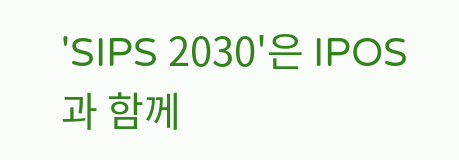'SIPS 2030'은 IPOS과 함께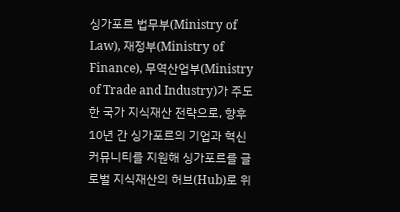싱가포르 법무부(Ministry of Law), 재정부(Ministry of Finance), 무역산업부(Ministry of Trade and Industry)가 주도한 국가 지식재산 전략으로, 향후 10년 간 싱가포르의 기업과 혁신 커뮤니티를 지원해 싱가포르를 글로벌 지식재산의 허브(Hub)로 위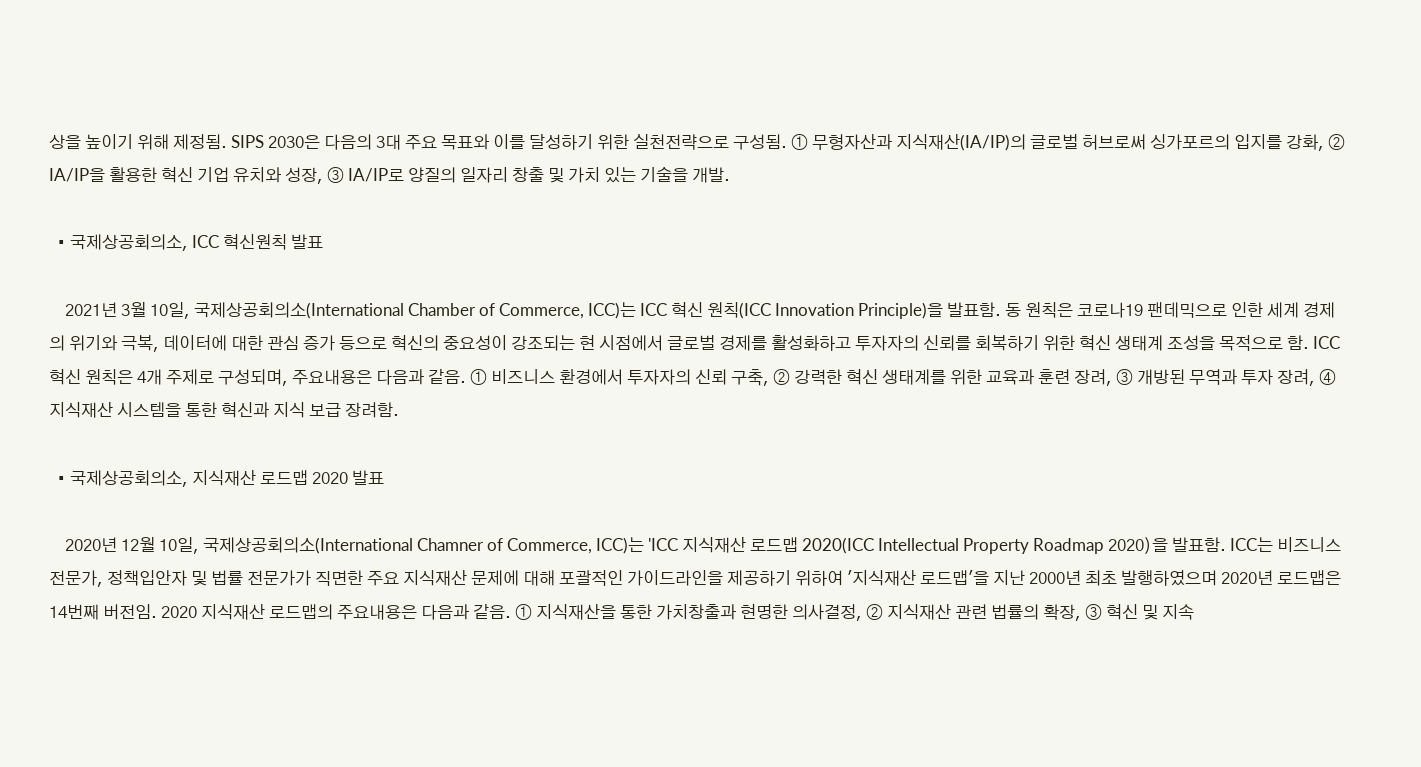상을 높이기 위해 제정됨. SIPS 2030은 다음의 3대 주요 목표와 이를 달성하기 위한 실천전략으로 구성됨. ① 무형자산과 지식재산(IA/IP)의 글로벌 허브로써 싱가포르의 입지를 강화, ② IA/IP을 활용한 혁신 기업 유치와 성장, ③ IA/IP로 양질의 일자리 창출 및 가치 있는 기술을 개발.

  • 국제상공회의소, ICC 혁신원칙 발표

    2021년 3월 10일, 국제상공회의소(International Chamber of Commerce, ICC)는 ICC 혁신 원칙(ICC Innovation Principle)을 발표함. 동 원칙은 코로나19 팬데믹으로 인한 세계 경제의 위기와 극복, 데이터에 대한 관심 증가 등으로 혁신의 중요성이 강조되는 현 시점에서 글로벌 경제를 활성화하고 투자자의 신뢰를 회복하기 위한 혁신 생태계 조성을 목적으로 함. ICC 혁신 원칙은 4개 주제로 구성되며, 주요내용은 다음과 같음. ① 비즈니스 환경에서 투자자의 신뢰 구축, ② 강력한 혁신 생태계를 위한 교육과 훈련 장려, ③ 개방된 무역과 투자 장려, ④ 지식재산 시스템을 통한 혁신과 지식 보급 장려함.

  • 국제상공회의소, 지식재산 로드맵 2020 발표

    2020년 12월 10일, 국제상공회의소(International Chamner of Commerce, ICC)는 'ICC 지식재산 로드맵 2020(ICC Intellectual Property Roadmap 2020)을 발표함. ICC는 비즈니스 전문가, 정책입안자 및 법률 전문가가 직면한 주요 지식재산 문제에 대해 포괄적인 가이드라인을 제공하기 위하여 '지식재산 로드맵'을 지난 2000년 최초 발행하였으며 2020년 로드맵은 14번째 버전임. 2020 지식재산 로드맵의 주요내용은 다음과 같음. ① 지식재산을 통한 가치창출과 현명한 의사결정, ② 지식재산 관련 법률의 확장, ③ 혁신 및 지속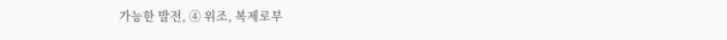가능한 발전, ④ 위조, 복제로부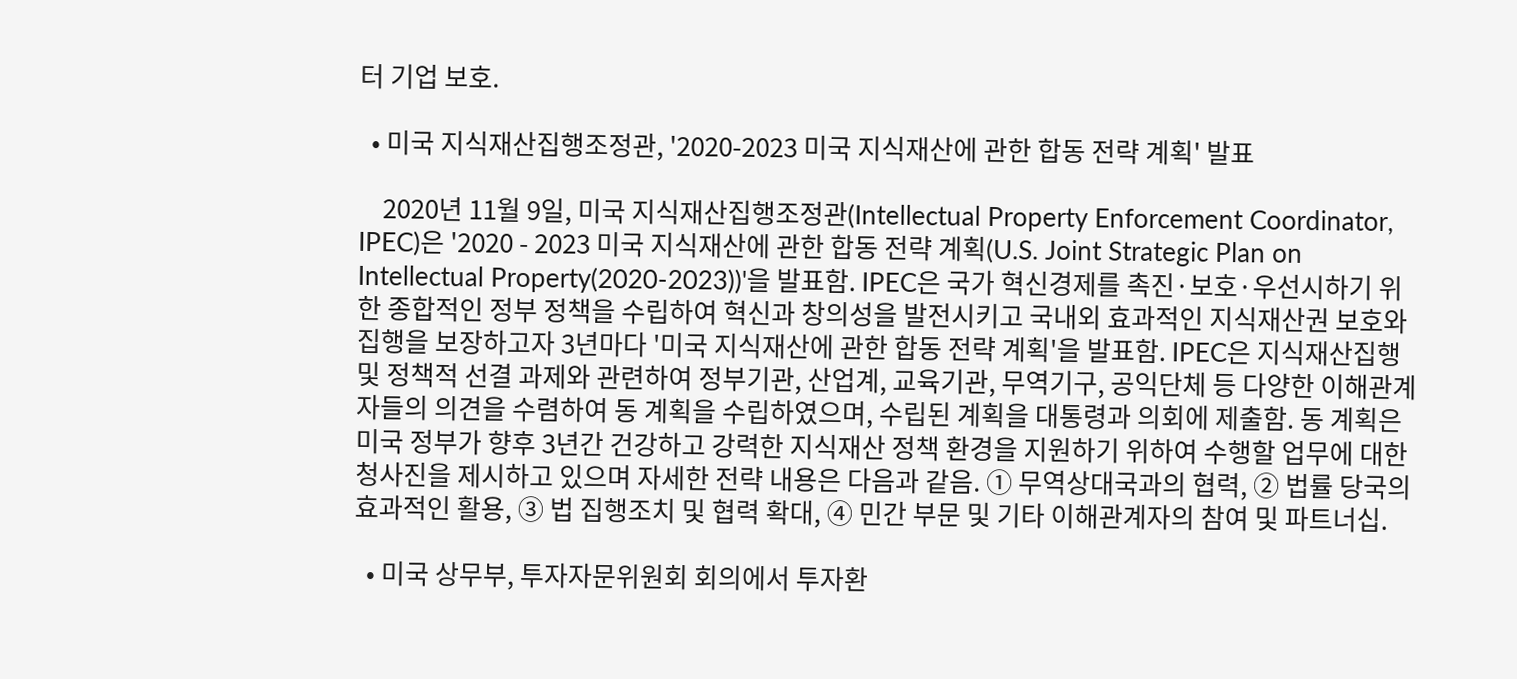터 기업 보호.

  • 미국 지식재산집행조정관, '2020-2023 미국 지식재산에 관한 합동 전략 계획' 발표

    2020년 11월 9일, 미국 지식재산집행조정관(Intellectual Property Enforcement Coordinator, IPEC)은 '2020 - 2023 미국 지식재산에 관한 합동 전략 계획(U.S. Joint Strategic Plan on Intellectual Property(2020-2023))'을 발표함. IPEC은 국가 혁신경제를 촉진·보호·우선시하기 위한 종합적인 정부 정책을 수립하여 혁신과 창의성을 발전시키고 국내외 효과적인 지식재산권 보호와 집행을 보장하고자 3년마다 '미국 지식재산에 관한 합동 전략 계획'을 발표함. IPEC은 지식재산집행 및 정책적 선결 과제와 관련하여 정부기관, 산업계, 교육기관, 무역기구, 공익단체 등 다양한 이해관계자들의 의견을 수렴하여 동 계획을 수립하였으며, 수립된 계획을 대통령과 의회에 제출함. 동 계획은 미국 정부가 향후 3년간 건강하고 강력한 지식재산 정책 환경을 지원하기 위하여 수행할 업무에 대한 청사진을 제시하고 있으며 자세한 전략 내용은 다음과 같음. ① 무역상대국과의 협력, ② 법률 당국의 효과적인 활용, ③ 법 집행조치 및 협력 확대, ④ 민간 부문 및 기타 이해관계자의 참여 및 파트너십.

  • 미국 상무부, 투자자문위원회 회의에서 투자환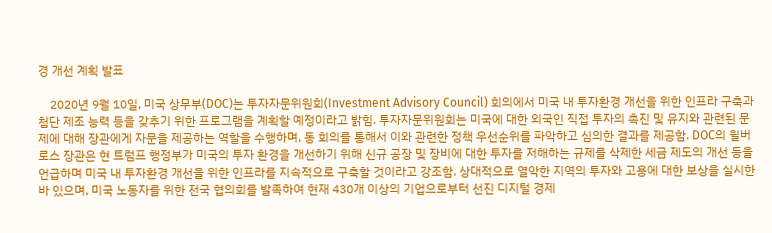경 개선 계획 발표

    2020년 9월 10일, 미국 상무부(DOC)는 투자자문위원회(Investment Advisory Council) 회의에서 미국 내 투자환경 개선을 위한 인프라 구축과 첨단 제조 능력 등을 갖추기 위한 프로그램을 계획할 예정이라고 밝힘. 투자자문위원회는 미국에 대한 외국인 직접 투자의 촉진 및 유지와 관련된 문제에 대해 장관에게 자문을 제공하는 역할을 수행하며, 동 회의를 통해서 이와 관련한 정책 우선순위를 파악하고 심의한 결과를 제공함. DOC의 윌버 로스 장관은 현 트럼프 행정부가 미국의 투자 환경을 개선하기 위해 신규 공장 및 장비에 대한 투자를 저해하는 규제를 삭제한 세금 제도의 개선 등을 언급하며 미국 내 투자환경 개선을 위한 인프라를 지속적으로 구축할 것이라고 강조함. 상대적으로 열악한 지역의 투자와 고용에 대한 보상을 실시한 바 있으며, 미국 노동자를 위한 전국 협의회를 발족하여 현재 430개 이상의 기업으로부터 선진 디지털 경제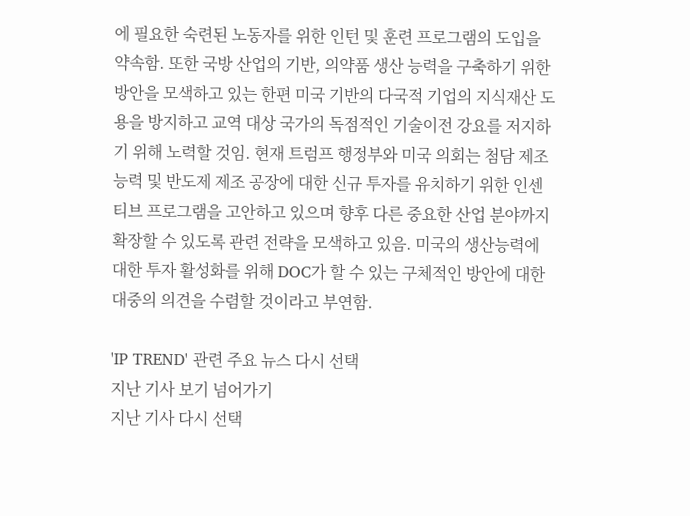에 필요한 숙련된 노동자를 위한 인턴 및 훈련 프로그램의 도입을 약속함. 또한 국방 산업의 기반, 의약품 생산 능력을 구축하기 위한 방안을 모색하고 있는 한편 미국 기반의 다국적 기업의 지식재산 도용을 방지하고 교역 대상 국가의 독점적인 기술이전 강요를 저지하기 위해 노력할 것임. 현재 트럼프 행정부와 미국 의회는 첨담 제조 능력 및 반도제 제조 공장에 대한 신규 투자를 유치하기 위한 인센티브 프로그램을 고안하고 있으며 향후 다른 중요한 산업 분야까지 확장할 수 있도록 관련 전략을 모색하고 있음. 미국의 생산능력에 대한 투자 활성화를 위해 DOC가 할 수 있는 구체적인 방안에 대한 대중의 의견을 수렴할 것이라고 부연함.

'IP TREND' 관련 주요 뉴스 다시 선택
지난 기사 보기 넘어가기
지난 기사 다시 선택